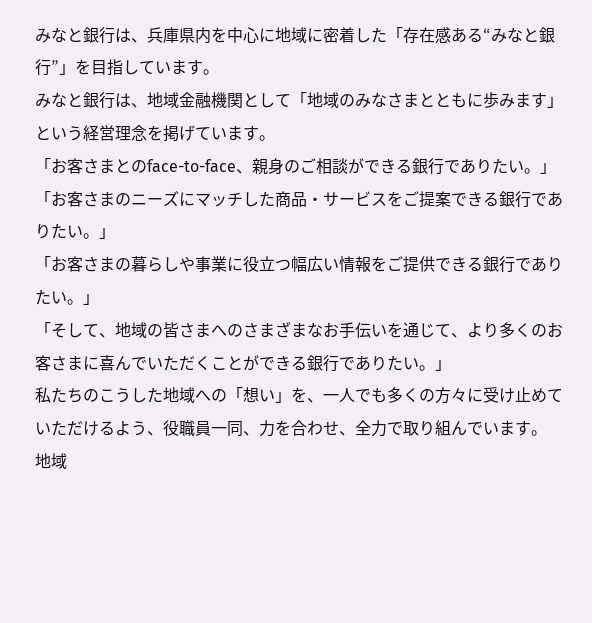みなと銀行は、兵庫県内を中心に地域に密着した「存在感ある“みなと銀行”」を目指しています。
みなと銀行は、地域金融機関として「地域のみなさまとともに歩みます」という経営理念を掲げています。
「お客さまとのface-to-face、親身のご相談ができる銀行でありたい。」
「お客さまのニーズにマッチした商品・サービスをご提案できる銀行でありたい。」
「お客さまの暮らしや事業に役立つ幅広い情報をご提供できる銀行でありたい。」
「そして、地域の皆さまへのさまざまなお手伝いを通じて、より多くのお客さまに喜んでいただくことができる銀行でありたい。」
私たちのこうした地域への「想い」を、一人でも多くの方々に受け止めていただけるよう、役職員一同、力を合わせ、全力で取り組んでいます。
地域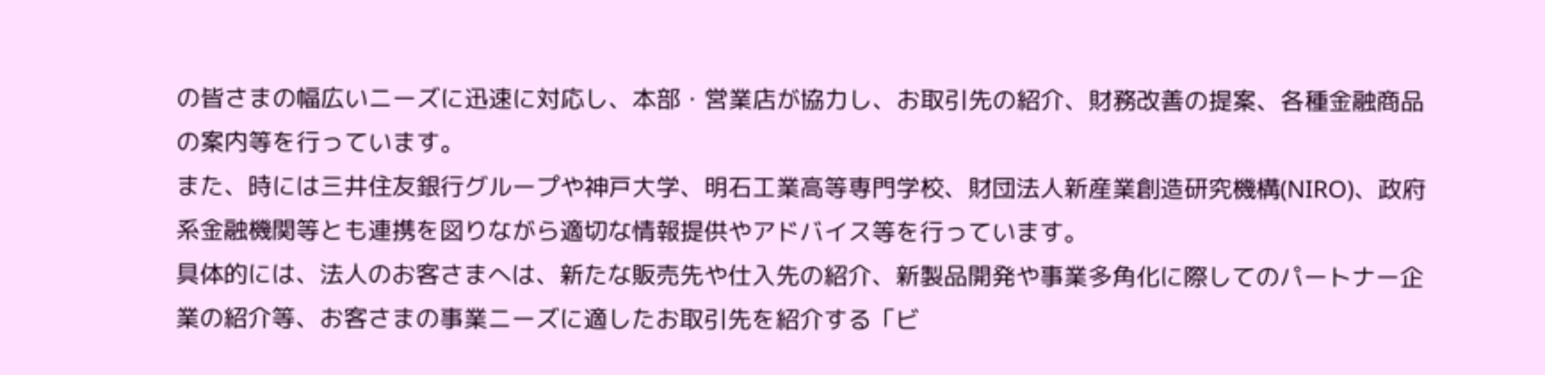の皆さまの幅広いニーズに迅速に対応し、本部・営業店が協力し、お取引先の紹介、財務改善の提案、各種金融商品の案内等を行っています。
また、時には三井住友銀行グループや神戸大学、明石工業高等専門学校、財団法人新産業創造研究機構(NIRO)、政府系金融機関等とも連携を図りながら適切な情報提供やアドバイス等を行っています。
具体的には、法人のお客さまへは、新たな販売先や仕入先の紹介、新製品開発や事業多角化に際してのパートナー企業の紹介等、お客さまの事業ニーズに適したお取引先を紹介する「ビ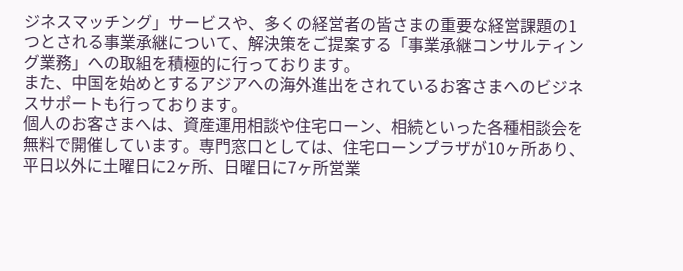ジネスマッチング」サービスや、多くの経営者の皆さまの重要な経営課題の1つとされる事業承継について、解決策をご提案する「事業承継コンサルティング業務」への取組を積極的に行っております。
また、中国を始めとするアジアへの海外進出をされているお客さまへのビジネスサポートも行っております。
個人のお客さまへは、資産運用相談や住宅ローン、相続といった各種相談会を無料で開催しています。専門窓口としては、住宅ローンプラザが10ヶ所あり、平日以外に土曜日に2ヶ所、日曜日に7ヶ所営業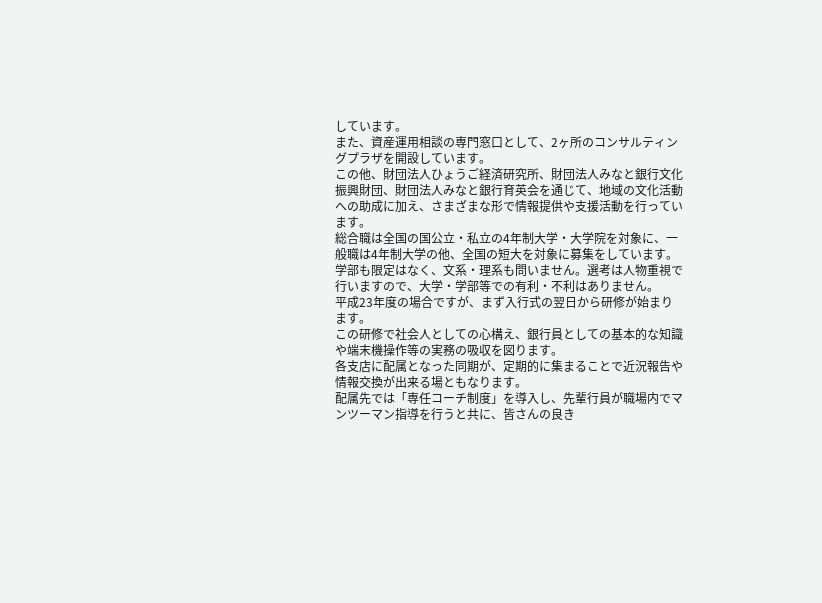しています。
また、資産運用相談の専門窓口として、2ヶ所のコンサルティングプラザを開設しています。
この他、財団法人ひょうご経済研究所、財団法人みなと銀行文化振興財団、財団法人みなと銀行育英会を通じて、地域の文化活動への助成に加え、さまざまな形で情報提供や支援活動を行っています。
総合職は全国の国公立・私立の4年制大学・大学院を対象に、一般職は4年制大学の他、全国の短大を対象に募集をしています。
学部も限定はなく、文系・理系も問いません。選考は人物重視で行いますので、大学・学部等での有利・不利はありません。
平成23年度の場合ですが、まず入行式の翌日から研修が始まります。
この研修で社会人としての心構え、銀行員としての基本的な知識や端末機操作等の実務の吸収を図ります。
各支店に配属となった同期が、定期的に集まることで近況報告や情報交換が出来る場ともなります。
配属先では「専任コーチ制度」を導入し、先輩行員が職場内でマンツーマン指導を行うと共に、皆さんの良き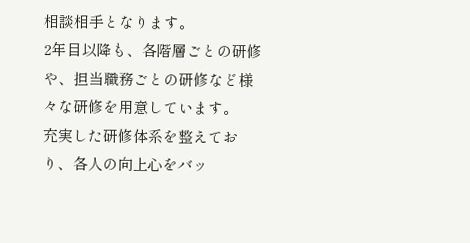相談相手となります。
2年目以降も、各階層ごとの研修や、担当職務ごとの研修など様々な研修を用意しています。
充実した研修体系を整えており、各人の向上心をバッ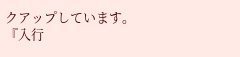クアップしています。
『入行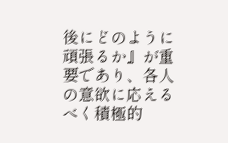後にどのように頑張るか』が重要であり、各人の意欲に応えるべく積極的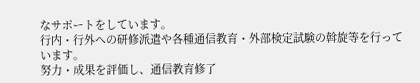なサポートをしています。
行内・行外への研修派遣や各種通信教育・外部検定試験の斡旋等を行っています。
努力・成果を評価し、通信教育修了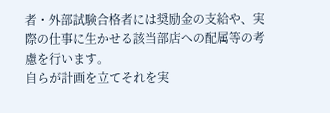者・外部試験合格者には奨励金の支給や、実際の仕事に生かせる該当部店への配属等の考慮を行います。
自らが計画を立てそれを実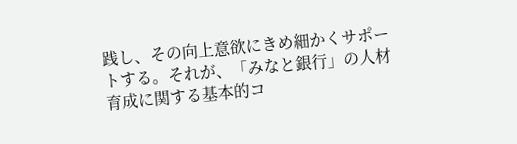践し、その向上意欲にきめ細かくサポートする。それが、「みなと銀行」の人材育成に関する基本的コ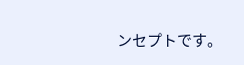ンセプトです。